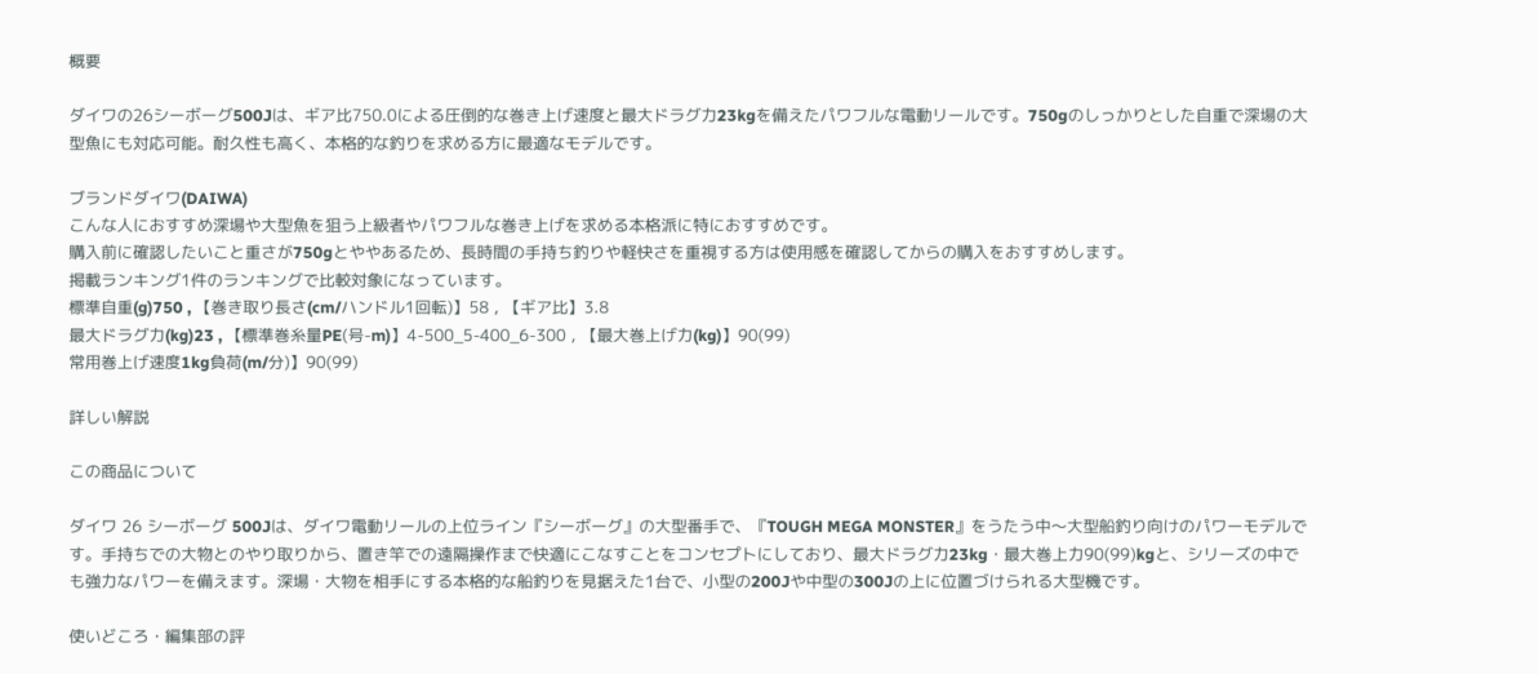概要

ダイワの26シーボーグ500Jは、ギア比750.0による圧倒的な巻き上げ速度と最大ドラグ力23kgを備えたパワフルな電動リールです。750gのしっかりとした自重で深場の大型魚にも対応可能。耐久性も高く、本格的な釣りを求める方に最適なモデルです。

ブランドダイワ(DAIWA)
こんな人におすすめ深場や大型魚を狙う上級者やパワフルな巻き上げを求める本格派に特におすすめです。
購入前に確認したいこと重さが750gとややあるため、長時間の手持ち釣りや軽快さを重視する方は使用感を確認してからの購入をおすすめします。
掲載ランキング1件のランキングで比較対象になっています。
標準自重(g)750 , 【巻き取り長さ(cm/ハンドル1回転)】58 , 【ギア比】3.8
最大ドラグ力(kg)23 , 【標準巻糸量PE(号-m)】4-500_5-400_6-300 , 【最大巻上げ力(kg)】90(99)
常用巻上げ速度1kg負荷(m/分)】90(99)

詳しい解説

この商品について

ダイワ 26 シーボーグ 500Jは、ダイワ電動リールの上位ライン『シーボーグ』の大型番手で、『TOUGH MEGA MONSTER』をうたう中〜大型船釣り向けのパワーモデルです。手持ちでの大物とのやり取りから、置き竿での遠隔操作まで快適にこなすことをコンセプトにしており、最大ドラグ力23kg・最大巻上力90(99)kgと、シリーズの中でも強力なパワーを備えます。深場・大物を相手にする本格的な船釣りを見据えた1台で、小型の200Jや中型の300Jの上に位置づけられる大型機です。

使いどころ・編集部の評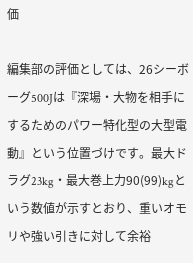価

編集部の評価としては、26シーボーグ500Jは『深場・大物を相手にするためのパワー特化型の大型電動』という位置づけです。最大ドラグ23kg・最大巻上力90(99)kgという数値が示すとおり、重いオモリや強い引きに対して余裕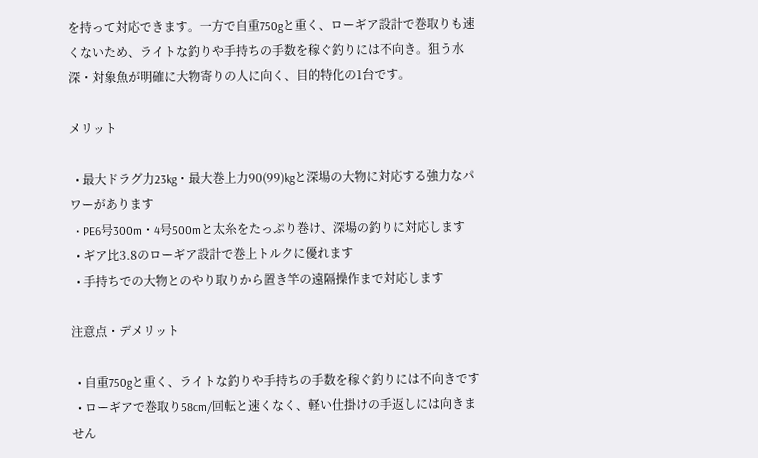を持って対応できます。一方で自重750gと重く、ローギア設計で巻取りも速くないため、ライトな釣りや手持ちの手数を稼ぐ釣りには不向き。狙う水深・対象魚が明確に大物寄りの人に向く、目的特化の1台です。

メリット

  • 最大ドラグ力23kg・最大巻上力90(99)kgと深場の大物に対応する強力なパワーがあります
  • PE6号300m・4号500mと太糸をたっぷり巻け、深場の釣りに対応します
  • ギア比3.8のローギア設計で巻上トルクに優れます
  • 手持ちでの大物とのやり取りから置き竿の遠隔操作まで対応します

注意点・デメリット

  • 自重750gと重く、ライトな釣りや手持ちの手数を稼ぐ釣りには不向きです
  • ローギアで巻取り58cm/回転と速くなく、軽い仕掛けの手返しには向きません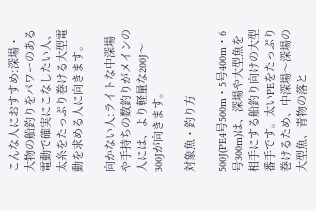こんな人におすすめ:深場・大物の船釣りをパワーのある電動で確実にこなしたい人、太糸をたっぷり巻ける大型電動を求める人に向きます。

向かない人:ライトな中深場や手持ちの数釣りがメインの人には、より軽量な200J〜300Jが向きます。

対象魚・釣り方

500J(PE4号500m・5号400m・6号300m)は、深場や大型魚を相手にする船釣り向けの大型番手です。太いPEをたっぷり巻けるため、中深場〜深場の大型魚、青物の落と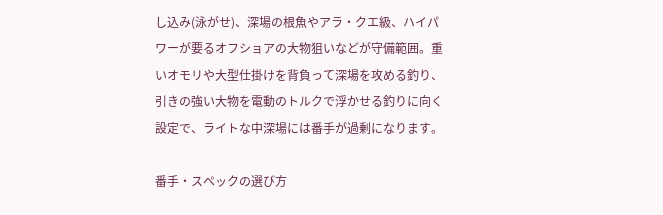し込み(泳がせ)、深場の根魚やアラ・クエ級、ハイパワーが要るオフショアの大物狙いなどが守備範囲。重いオモリや大型仕掛けを背負って深場を攻める釣り、引きの強い大物を電動のトルクで浮かせる釣りに向く設定で、ライトな中深場には番手が過剰になります。

番手・スペックの選び方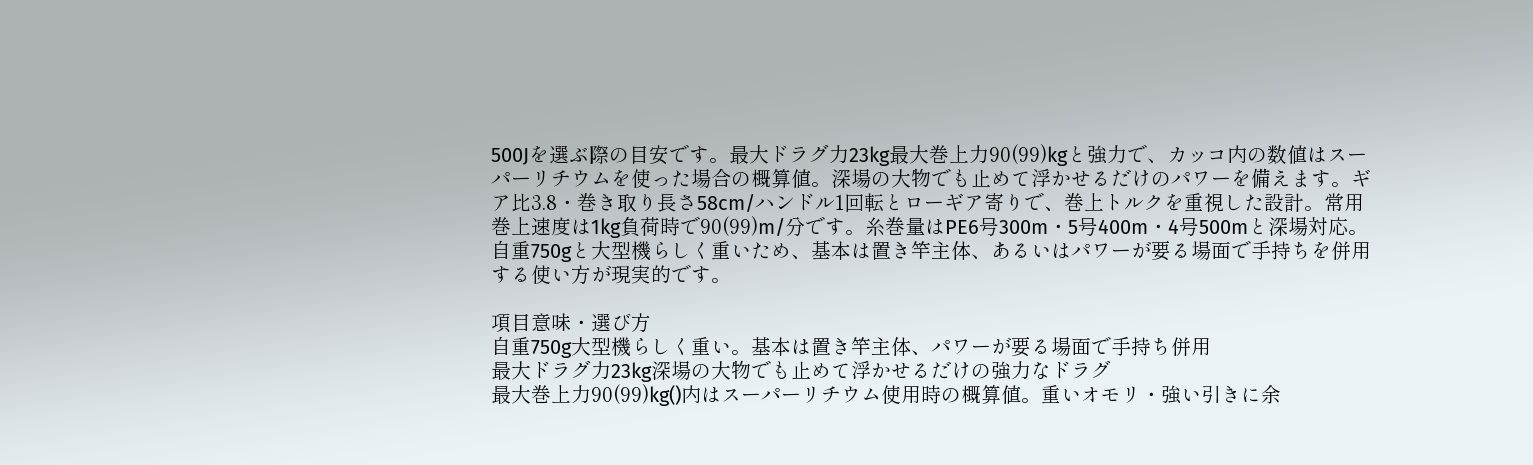500Jを選ぶ際の目安です。最大ドラグ力23kg最大巻上力90(99)kgと強力で、カッコ内の数値はスーパーリチウムを使った場合の概算値。深場の大物でも止めて浮かせるだけのパワーを備えます。ギア比3.8・巻き取り長さ58cm/ハンドル1回転とローギア寄りで、巻上トルクを重視した設計。常用巻上速度は1kg負荷時で90(99)m/分です。糸巻量はPE6号300m・5号400m・4号500mと深場対応。自重750gと大型機らしく重いため、基本は置き竿主体、あるいはパワーが要る場面で手持ちを併用する使い方が現実的です。

項目意味・選び方
自重750g大型機らしく重い。基本は置き竿主体、パワーが要る場面で手持ち併用
最大ドラグ力23kg深場の大物でも止めて浮かせるだけの強力なドラグ
最大巻上力90(99)kg()内はスーパーリチウム使用時の概算値。重いオモリ・強い引きに余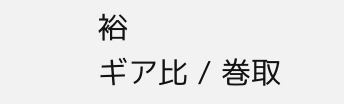裕
ギア比 / 巻取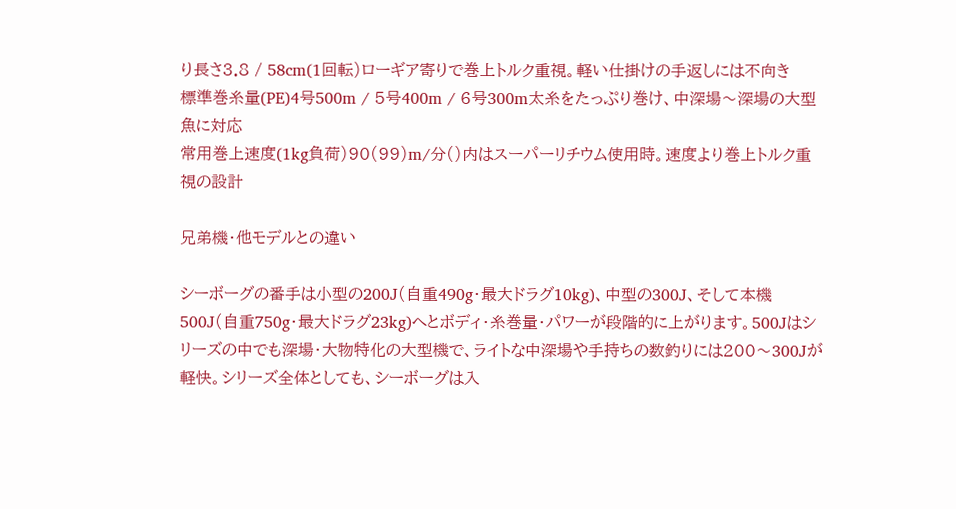り長さ3.8 / 58cm(1回転)ローギア寄りで巻上トルク重視。軽い仕掛けの手返しには不向き
標準巻糸量(PE)4号500m / 5号400m / 6号300m太糸をたっぷり巻け、中深場〜深場の大型魚に対応
常用巻上速度(1kg負荷)90(99)m/分()内はスーパーリチウム使用時。速度より巻上トルク重視の設計

兄弟機・他モデルとの違い

シーボーグの番手は小型の200J(自重490g・最大ドラグ10kg)、中型の300J、そして本機500J(自重750g・最大ドラグ23kg)へとボディ・糸巻量・パワーが段階的に上がります。500Jはシリーズの中でも深場・大物特化の大型機で、ライトな中深場や手持ちの数釣りには200〜300Jが軽快。シリーズ全体としても、シーボーグは入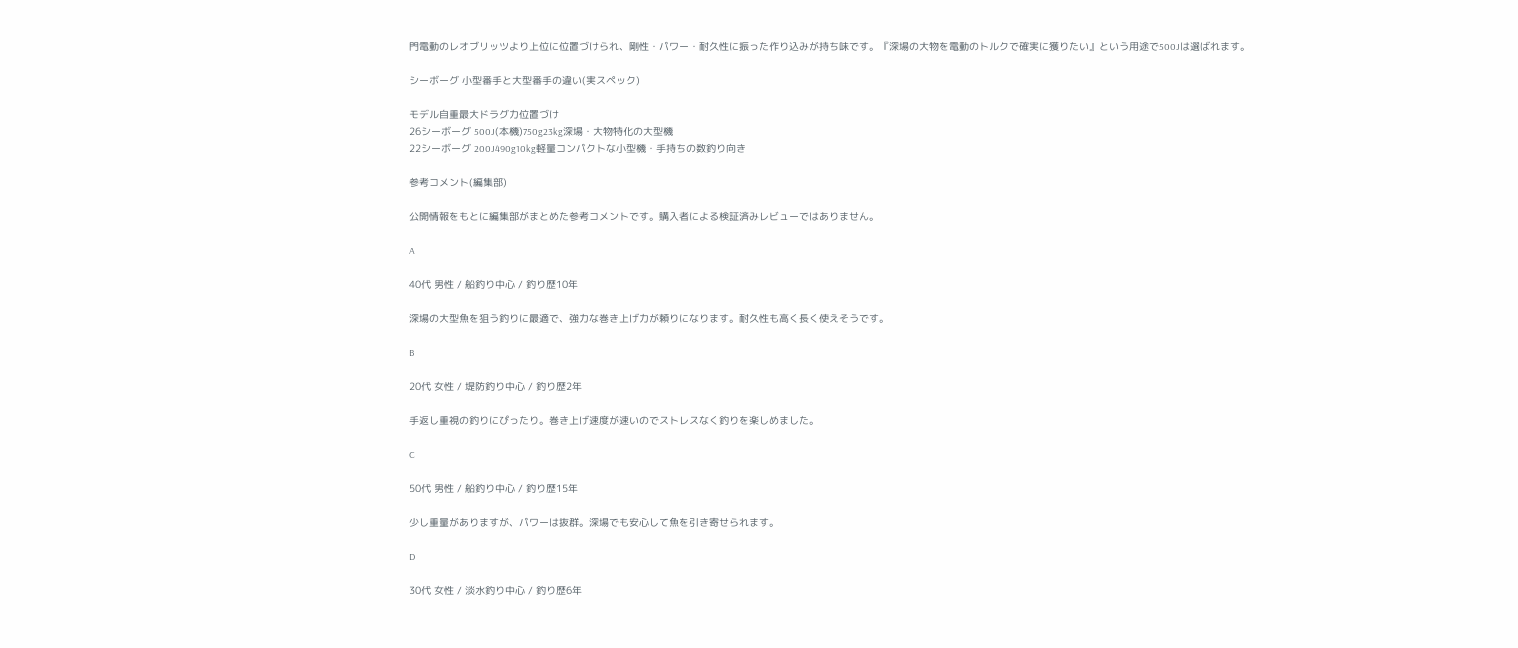門電動のレオブリッツより上位に位置づけられ、剛性・パワー・耐久性に振った作り込みが持ち味です。『深場の大物を電動のトルクで確実に獲りたい』という用途で500Jは選ばれます。

シーボーグ 小型番手と大型番手の違い(実スペック)

モデル自重最大ドラグ力位置づけ
26シーボーグ 500J(本機)750g23kg深場・大物特化の大型機
22シーボーグ 200J490g10kg軽量コンパクトな小型機・手持ちの数釣り向き

参考コメント(編集部)

公開情報をもとに編集部がまとめた参考コメントです。購入者による検証済みレビューではありません。

A

40代 男性 / 船釣り中心 / 釣り歴10年

深場の大型魚を狙う釣りに最適で、強力な巻き上げ力が頼りになります。耐久性も高く長く使えそうです。

B

20代 女性 / 堤防釣り中心 / 釣り歴2年

手返し重視の釣りにぴったり。巻き上げ速度が速いのでストレスなく釣りを楽しめました。

C

50代 男性 / 船釣り中心 / 釣り歴15年

少し重量がありますが、パワーは抜群。深場でも安心して魚を引き寄せられます。

D

30代 女性 / 淡水釣り中心 / 釣り歴6年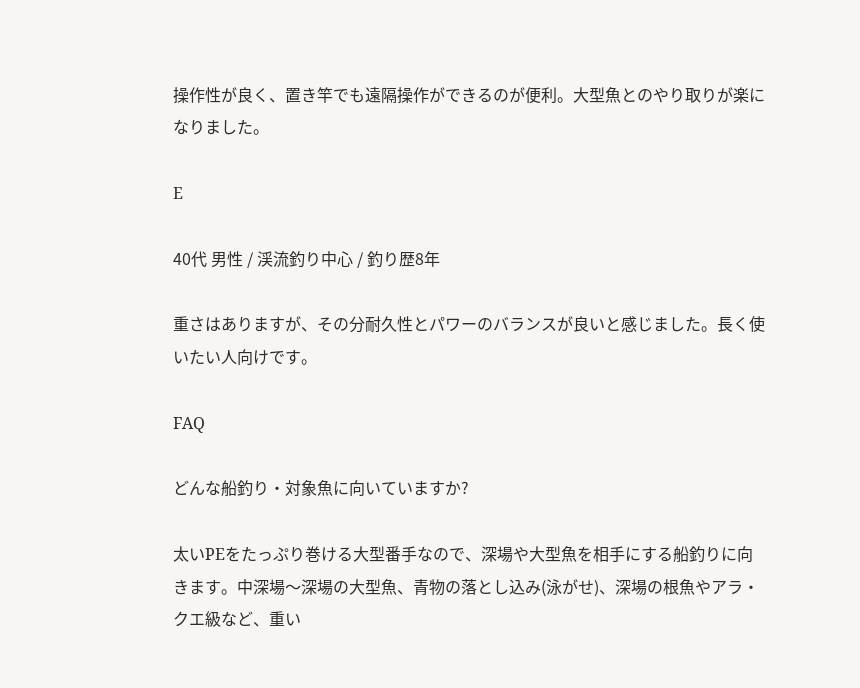操作性が良く、置き竿でも遠隔操作ができるのが便利。大型魚とのやり取りが楽になりました。

E

40代 男性 / 渓流釣り中心 / 釣り歴8年

重さはありますが、その分耐久性とパワーのバランスが良いと感じました。長く使いたい人向けです。

FAQ

どんな船釣り・対象魚に向いていますか?

太いPEをたっぷり巻ける大型番手なので、深場や大型魚を相手にする船釣りに向きます。中深場〜深場の大型魚、青物の落とし込み(泳がせ)、深場の根魚やアラ・クエ級など、重い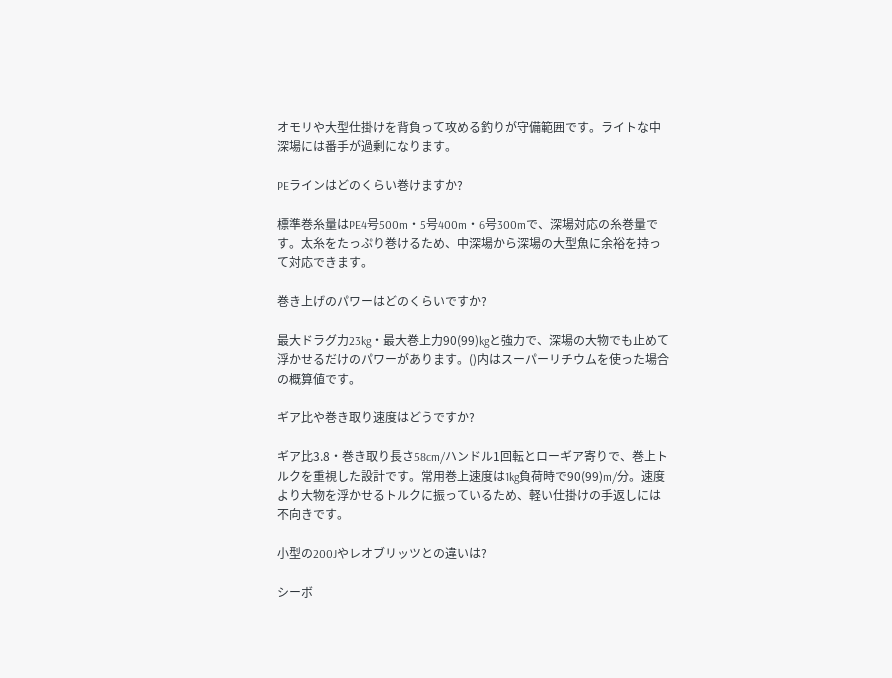オモリや大型仕掛けを背負って攻める釣りが守備範囲です。ライトな中深場には番手が過剰になります。

PEラインはどのくらい巻けますか?

標準巻糸量はPE4号500m・5号400m・6号300mで、深場対応の糸巻量です。太糸をたっぷり巻けるため、中深場から深場の大型魚に余裕を持って対応できます。

巻き上げのパワーはどのくらいですか?

最大ドラグ力23kg・最大巻上力90(99)kgと強力で、深場の大物でも止めて浮かせるだけのパワーがあります。()内はスーパーリチウムを使った場合の概算値です。

ギア比や巻き取り速度はどうですか?

ギア比3.8・巻き取り長さ58cm/ハンドル1回転とローギア寄りで、巻上トルクを重視した設計です。常用巻上速度は1kg負荷時で90(99)m/分。速度より大物を浮かせるトルクに振っているため、軽い仕掛けの手返しには不向きです。

小型の200Jやレオブリッツとの違いは?

シーボ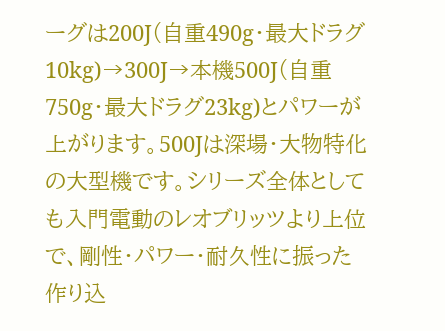ーグは200J(自重490g・最大ドラグ10kg)→300J→本機500J(自重750g・最大ドラグ23kg)とパワーが上がります。500Jは深場・大物特化の大型機です。シリーズ全体としても入門電動のレオブリッツより上位で、剛性・パワー・耐久性に振った作り込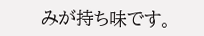みが持ち味です。